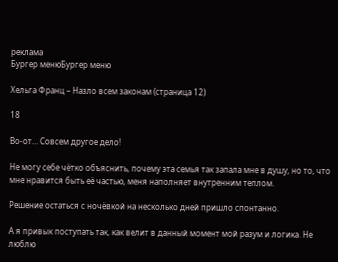реклама
Бургер менюБургер меню

Хельга Франц – Назло всем законам (страница 12)

18

Во-от… Совсем другое дело!

Не могу себе чётко объяснить, почему эта семья так запала мне в душу, но то, что мне нравится быть её частью, меня наполняет внутренним теплом.

Решение остаться с ночёвкой на несколько дней пришло спонтанно.

А я привык поступать так, как велит в данный момент мой разум и логика. Не люблю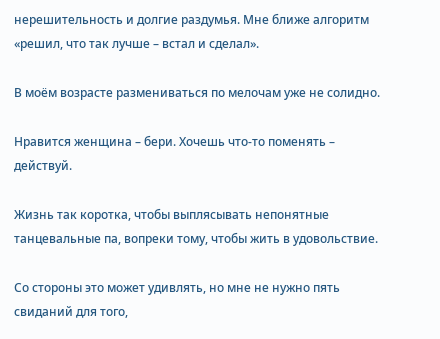нерешительность и долгие раздумья. Мне ближе алгоритм «решил, что так лучше – встал и сделал».

В моём возрасте размениваться по мелочам уже не солидно.

Нравится женщина – бери. Хочешь что-то поменять – действуй.

Жизнь так коротка, чтобы выплясывать непонятные танцевальные па, вопреки тому, чтобы жить в удовольствие.

Со стороны это может удивлять, но мне не нужно пять свиданий для того,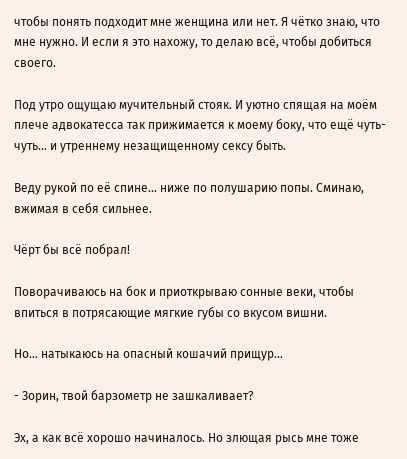чтобы понять подходит мне женщина или нет. Я чётко знаю, что мне нужно. И если я это нахожу, то делаю всё, чтобы добиться своего.

Под утро ощущаю мучительный стояк. И уютно спящая на моём плече адвокатесса так прижимается к моему боку, что ещё чуть-чуть… и утреннему незащищенному сексу быть.

Веду рукой по её спине… ниже по полушарию попы. Сминаю, вжимая в себя сильнее.

Чёрт бы всё побрал!

Поворачиваюсь на бок и приоткрываю сонные веки, чтобы впиться в потрясающие мягкие губы со вкусом вишни.

Но… натыкаюсь на опасный кошачий прищур…

- Зорин, твой барзометр не зашкаливает?

Эх, а как всё хорошо начиналось. Но злющая рысь мне тоже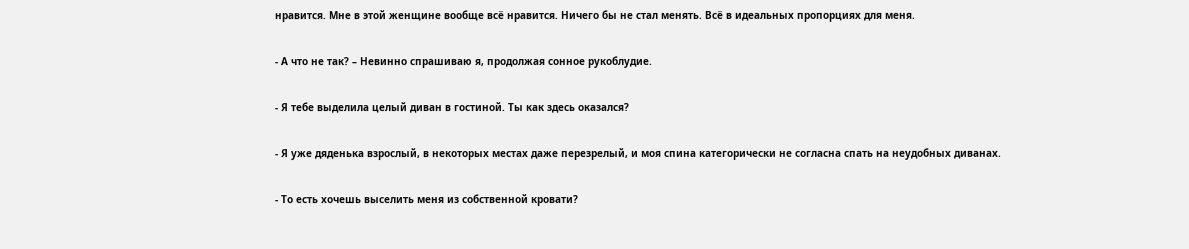нравится. Мне в этой женщине вообще всё нравится. Ничего бы не стал менять. Всё в идеальных пропорциях для меня.

- А что не так? – Невинно спрашиваю я, продолжая сонное рукоблудие.

- Я тебе выделила целый диван в гостиной. Ты как здесь оказался?

- Я уже дяденька взрослый, в некоторых местах даже перезрелый, и моя спина категорически не согласна спать на неудобных диванах.

- То есть хочешь выселить меня из собственной кровати?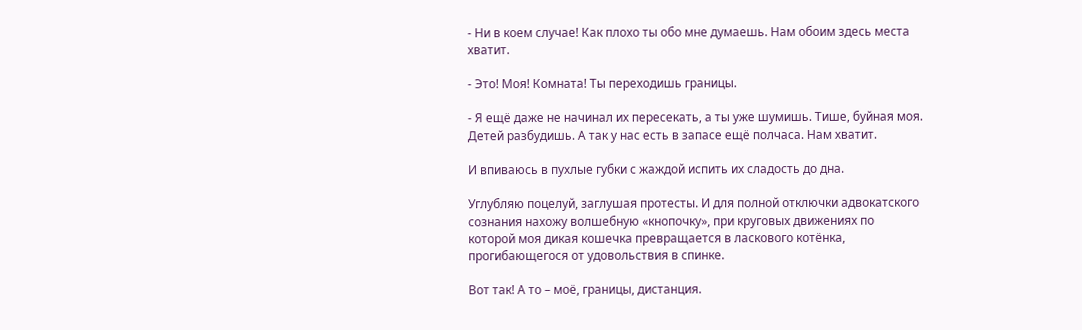- Ни в коем случае! Как плохо ты обо мне думаешь. Нам обоим здесь места хватит.

- Это! Моя! Комната! Ты переходишь границы.

- Я ещё даже не начинал их пересекать, а ты уже шумишь. Тише, буйная моя. Детей разбудишь. А так у нас есть в запасе ещё полчаса. Нам хватит.

И впиваюсь в пухлые губки с жаждой испить их сладость до дна.

Углубляю поцелуй, заглушая протесты. И для полной отключки адвокатского сознания нахожу волшебную «кнопочку», при круговых движениях по которой моя дикая кошечка превращается в ласкового котёнка, прогибающегося от удовольствия в спинке.

Вот так! А то – моё, границы, дистанция.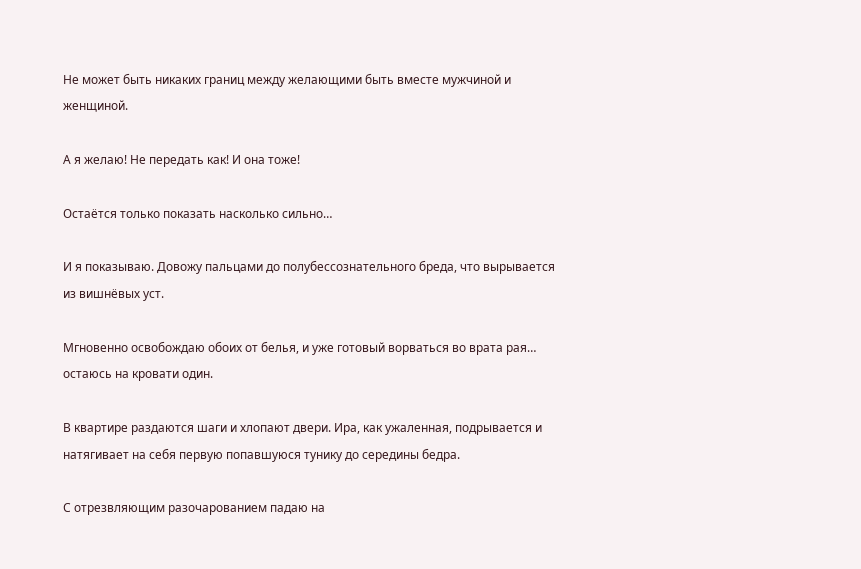Не может быть никаких границ между желающими быть вместе мужчиной и женщиной.

А я желаю! Не передать как! И она тоже!

Остаётся только показать насколько сильно…

И я показываю. Довожу пальцами до полубессознательного бреда, что вырывается из вишнёвых уст.

Мгновенно освобождаю обоих от белья, и уже готовый ворваться во врата рая… остаюсь на кровати один.

В квартире раздаются шаги и хлопают двери. Ира, как ужаленная, подрывается и натягивает на себя первую попавшуюся тунику до середины бедра.

С отрезвляющим разочарованием падаю на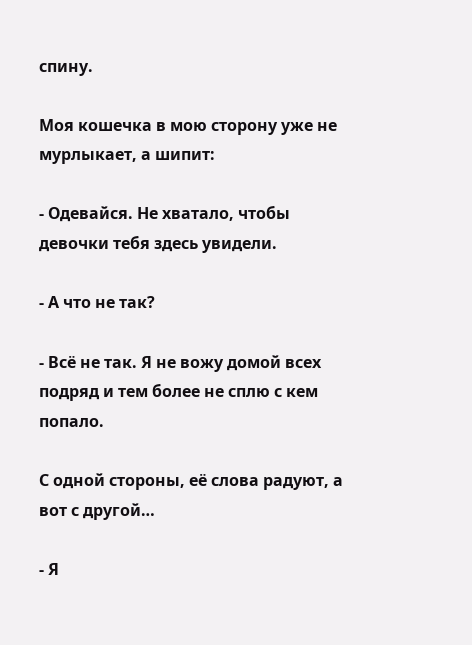спину.

Моя кошечка в мою сторону уже не мурлыкает, а шипит:

- Одевайся. Не хватало, чтобы девочки тебя здесь увидели.

- А что не так?

- Всё не так. Я не вожу домой всех подряд и тем более не сплю с кем попало.

С одной стороны, её слова радуют, а вот с другой…

- Я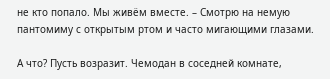не кто попало. Мы живём вместе. – Смотрю на немую пантомиму с открытым ртом и часто мигающими глазами.

А что? Пусть возразит. Чемодан в соседней комнате,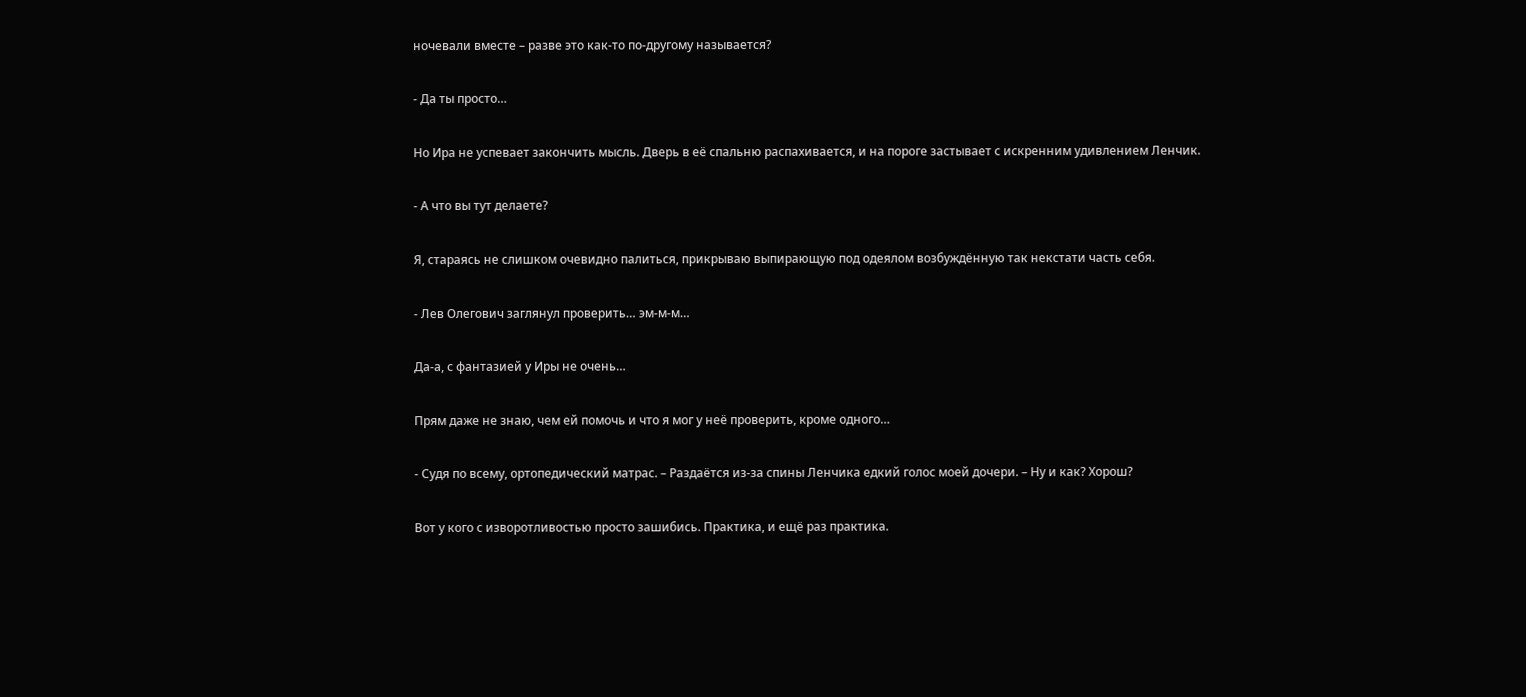ночевали вместе – разве это как-то по-другому называется?

- Да ты просто…

Но Ира не успевает закончить мысль. Дверь в её спальню распахивается, и на пороге застывает с искренним удивлением Ленчик.

- А что вы тут делаете?

Я, стараясь не слишком очевидно палиться, прикрываю выпирающую под одеялом возбуждённую так некстати часть себя.

- Лев Олегович заглянул проверить… эм-м-м…

Да-а, с фантазией у Иры не очень…

Прям даже не знаю, чем ей помочь и что я мог у неё проверить, кроме одного…

- Судя по всему, ортопедический матрас. – Раздаётся из-за спины Ленчика едкий голос моей дочери. – Ну и как? Хорош?

Вот у кого с изворотливостью просто зашибись. Практика, и ещё раз практика.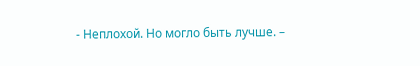- Неплохой. Но могло быть лучше. –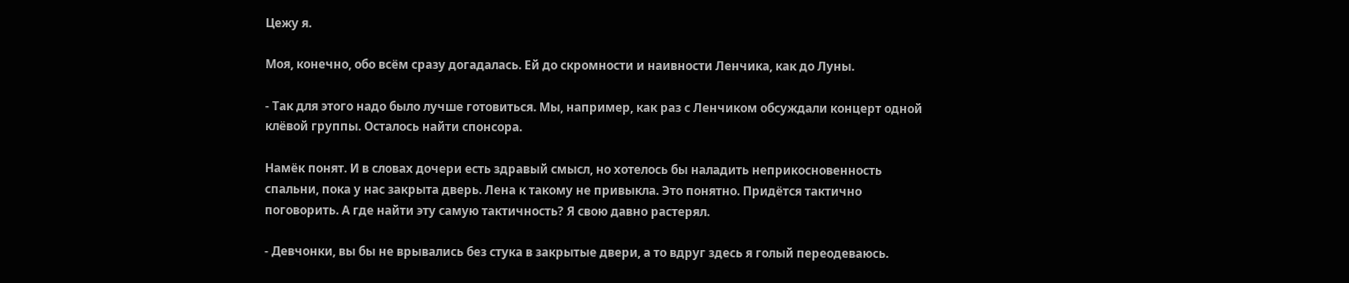Цежу я.

Моя, конечно, обо всём сразу догадалась. Ей до скромности и наивности Ленчика, как до Луны.

- Так для этого надо было лучше готовиться. Мы, например, как раз с Ленчиком обсуждали концерт одной клёвой группы. Осталось найти спонсора.

Намёк понят. И в словах дочери есть здравый смысл, но хотелось бы наладить неприкосновенность спальни, пока у нас закрыта дверь. Лена к такому не привыкла. Это понятно. Придётся тактично поговорить. А где найти эту самую тактичность? Я свою давно растерял.

- Девчонки, вы бы не врывались без стука в закрытые двери, а то вдруг здесь я голый переодеваюсь.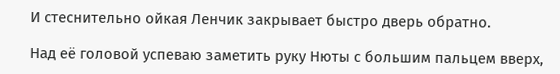И стеснительно ойкая Ленчик закрывает быстро дверь обратно.

Над её головой успеваю заметить руку Нюты с большим пальцем вверх,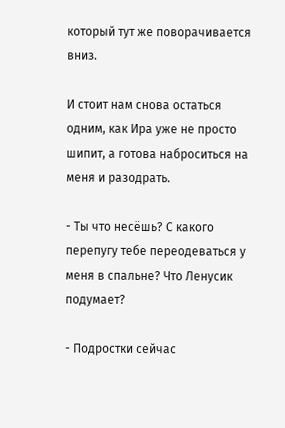который тут же поворачивается вниз.

И стоит нам снова остаться одним, как Ира уже не просто шипит, а готова наброситься на меня и разодрать.

- Ты что несёшь? С какого перепугу тебе переодеваться у меня в спальне? Что Ленусик подумает?

- Подростки сейчас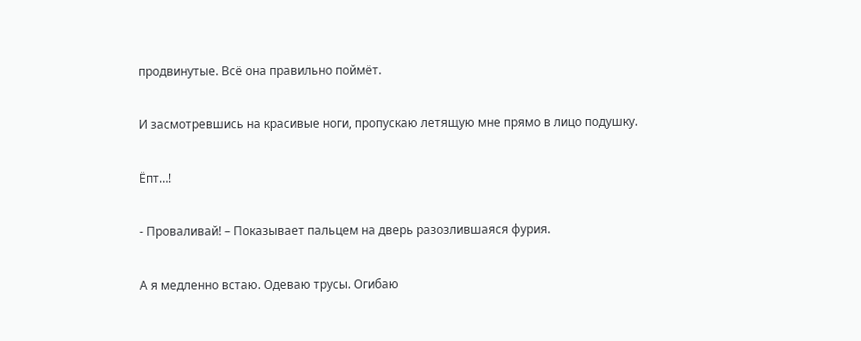продвинутые. Всё она правильно поймёт.

И засмотревшись на красивые ноги, пропускаю летящую мне прямо в лицо подушку.

Ёпт…!

- Проваливай! – Показывает пальцем на дверь разозлившаяся фурия.

А я медленно встаю. Одеваю трусы. Огибаю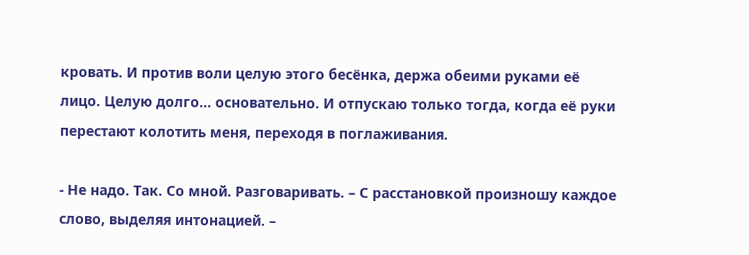кровать. И против воли целую этого бесёнка, держа обеими руками её лицо. Целую долго… основательно. И отпускаю только тогда, когда её руки перестают колотить меня, переходя в поглаживания.

- Не надо. Так. Со мной. Разговаривать. – С расстановкой произношу каждое слово, выделяя интонацией. –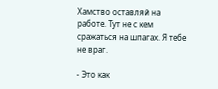Хамство оставляй на работе. Тут не с кем сражаться на шпагах. Я тебе не враг.

- Это как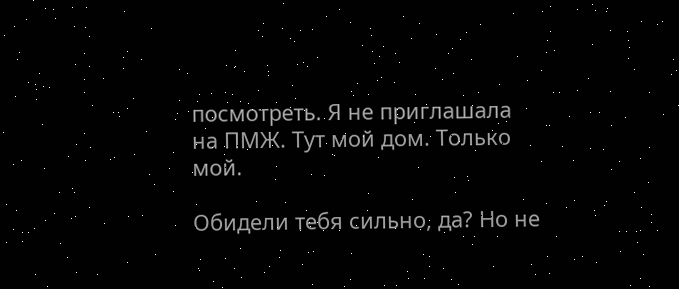посмотреть. Я не приглашала на ПМЖ. Тут мой дом. Только мой.

Обидели тебя сильно, да? Но не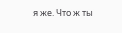я же. Что ж ты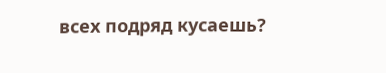всех подряд кусаешь?